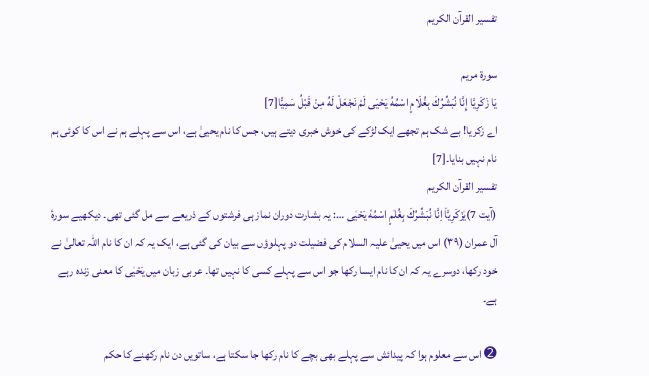تفسیر القرآن الکریم

سورة مريم
يَا زَكَرِيَّا إِنَّا نُبَشِّرُكَ بِغُلَامٍ اسْمُهُ يَحْيَى لَمْ نَجْعَلْ لَهُ مِنْ قَبْلُ سَمِيًّا[7]
اے زکریا! بے شک ہم تجھے ایک لڑکے کی خوش خبری دیتے ہیں، جس کا نام یحییٰ ہے، اس سے پہلے ہم نے اس کا کوئی ہم نام نہیں بنایا۔[7]
تفسیر القرآن الکریم
(آیت 7)يٰزَكَرِيَّاۤ اِنَّا نُبَشِّرُكَ بِغُلٰمٍ اسْمُهٗ يَحْيٰى …: یہ بشارت دوران نماز ہی فرشتوں کے ذریعے سے مل گئی تھی۔ دیکھیے سورۂ آل عمران (۳۹) اس میں یحییٰ علیہ السلام کی فضیلت دو پہلوؤں سے بیان کی گئی ہے، ایک یہ کہ ان کا نام اللہ تعالیٰ نے خود رکھا، دوسرے یہ کہ ان کا نام ایسا رکھا جو اس سے پہلے کسی کا نہیں تھا۔ عربی زبان میں يَحْيٰى کا معنی زندہ رہے ہے۔

➋ اس سے معلوم ہوا کہ پیدائش سے پہلے بھی بچے کا نام رکھا جا سکتا ہے، ساتویں دن نام رکھنے کا حکم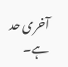آخری حد ہے۔